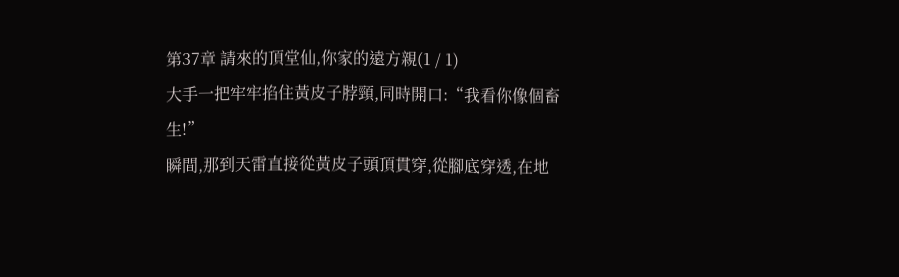第37章 請來的頂堂仙,你家的遠方親(1 / 1)
大手一把牢牢掐住黃皮子脖頸,同時開口:“我看你像個畜生!”
瞬間,那到天雷直接從黃皮子頭頂貫穿,從腳底穿透,在地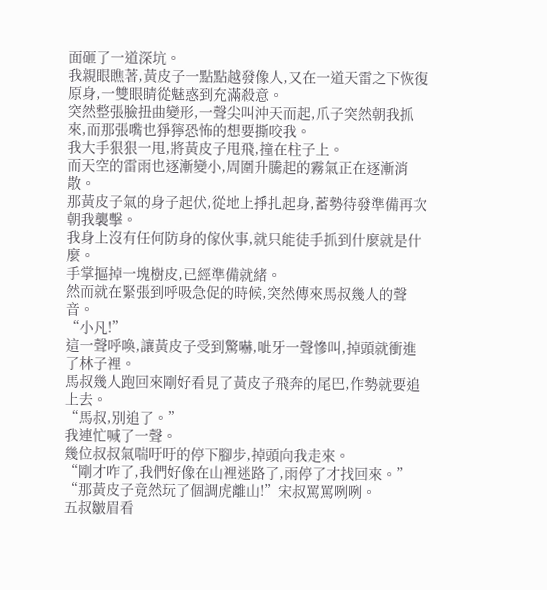面砸了一道深坑。
我親眼瞧著,黃皮子一點點越發像人,又在一道天雷之下恢復原身,一雙眼睛從魅惑到充滿殺意。
突然整張臉扭曲變形,一聲尖叫沖天而起,爪子突然朝我抓來,而那張嘴也猙獰恐怖的想要撕咬我。
我大手狠狠一甩,將黃皮子甩飛,撞在柱子上。
而天空的雷雨也逐漸變小,周圍升騰起的霧氣正在逐漸消散。
那黃皮子氣的身子起伏,從地上掙扎起身,蓄勢待發準備再次朝我襲擊。
我身上沒有任何防身的傢伙事,就只能徒手抓到什麼就是什麼。
手掌摳掉一塊樹皮,已經準備就緒。
然而就在緊張到呼吸急促的時候,突然傳來馬叔幾人的聲音。
“小凡!”
這一聲呼喚,讓黃皮子受到驚嚇,呲牙一聲慘叫,掉頭就衝進了林子裡。
馬叔幾人跑回來剛好看見了黃皮子飛奔的尾巴,作勢就要追上去。
“馬叔,別追了。”
我連忙喊了一聲。
幾位叔叔氣喘吁吁的停下腳步,掉頭向我走來。
“剛才咋了,我們好像在山裡迷路了,雨停了才找回來。”
“那黃皮子竟然玩了個調虎離山!”宋叔罵罵咧咧。
五叔皺眉看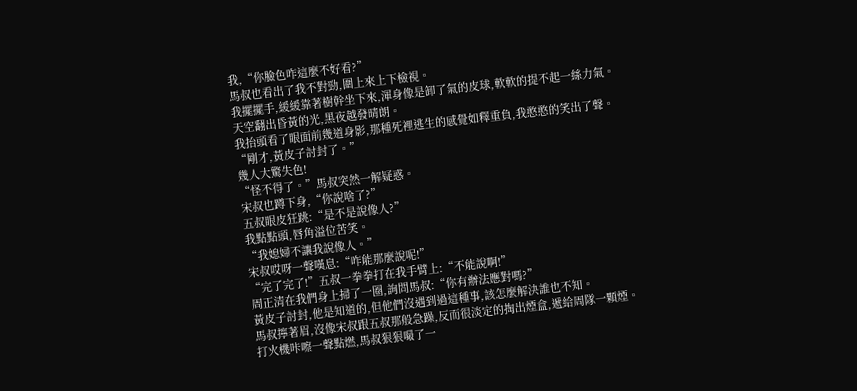我,“你臉色咋這麼不好看?”
馬叔也看出了我不對勁,圍上來上下檢視。
我擺擺手,緩緩靠著樹幹坐下來,渾身像是卸了氣的皮球,軟軟的提不起一絲力氣。
天空翻出昏黃的光,黑夜越發晴朗。
我抬頭看了眼面前幾道身影,那種死裡逃生的感覺如釋重負,我憨憨的笑出了聲。
“剛才,黃皮子討封了。”
幾人大驚失色!
“怪不得了。”馬叔突然一解疑惑。
宋叔也蹲下身,“你說啥了?”
五叔眼皮狂跳:“是不是說像人?”
我點點頭,唇角溢位苦笑。
“我媳婦不讓我說像人。”
宋叔哎呀一聲嘆息:“咋能那麼說呢!”
“完了完了!”五叔一拳拳打在我手臂上:“不能說啊!”
周正清在我們身上掃了一圈,詢問馬叔:“你有辦法應對嗎?”
黃皮子討封,他是知道的,但他們沒遇到過這種事,該怎麼解決誰也不知。
馬叔擰著眉,沒像宋叔跟五叔那般急躁,反而很淡定的掏出煙盒,遞給周隊一顆煙。
打火機咔嚓一聲點燃,馬叔狠狠嘬了一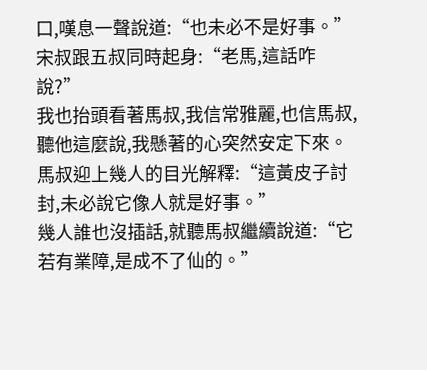口,嘆息一聲說道:“也未必不是好事。”
宋叔跟五叔同時起身:“老馬,這話咋說?”
我也抬頭看著馬叔,我信常雅麗,也信馬叔,聽他這麼說,我懸著的心突然安定下來。
馬叔迎上幾人的目光解釋:“這黃皮子討封,未必說它像人就是好事。”
幾人誰也沒插話,就聽馬叔繼續說道:“它若有業障,是成不了仙的。”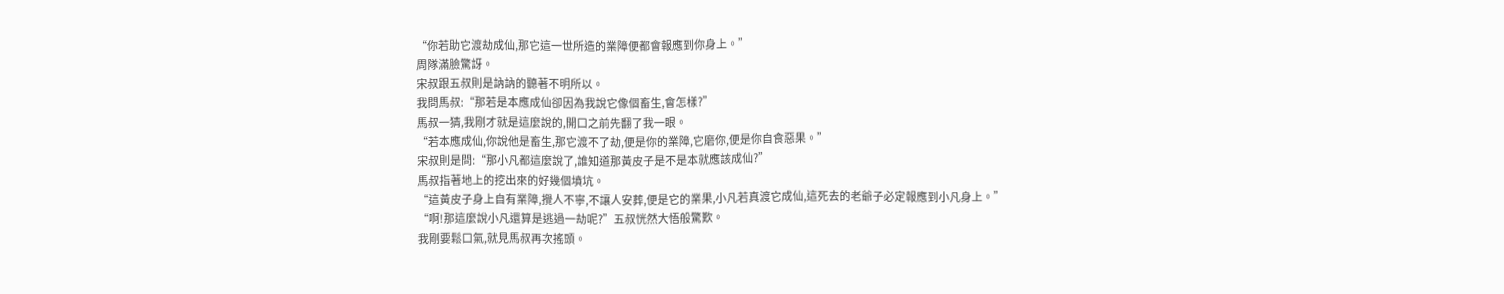“你若助它渡劫成仙,那它這一世所造的業障便都會報應到你身上。”
周隊滿臉驚訝。
宋叔跟五叔則是訥訥的聽著不明所以。
我問馬叔:“那若是本應成仙卻因為我說它像個畜生,會怎樣?”
馬叔一猜,我剛才就是這麼說的,開口之前先翻了我一眼。
“若本應成仙,你說他是畜生,那它渡不了劫,便是你的業障,它磨你,便是你自食惡果。”
宋叔則是問:“那小凡都這麼說了,誰知道那黃皮子是不是本就應該成仙?”
馬叔指著地上的挖出來的好幾個墳坑。
“這黃皮子身上自有業障,攪人不寧,不讓人安葬,便是它的業果,小凡若真渡它成仙,這死去的老爺子必定報應到小凡身上。”
“啊!那這麼說小凡還算是逃過一劫呢?”五叔恍然大悟般驚歎。
我剛要鬆口氣,就見馬叔再次搖頭。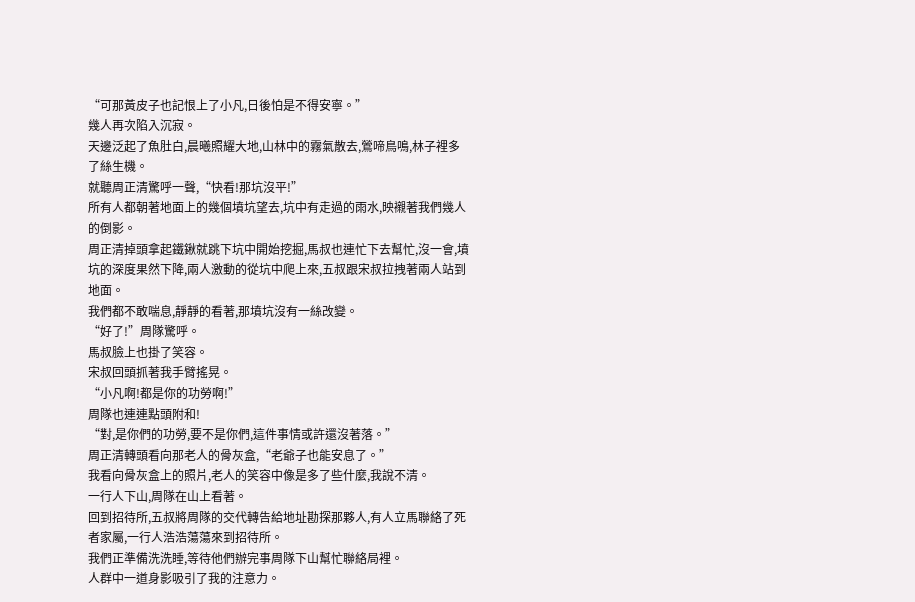“可那黃皮子也記恨上了小凡,日後怕是不得安寧。”
幾人再次陷入沉寂。
天邊泛起了魚肚白,晨曦照耀大地,山林中的霧氣散去,鶯啼鳥鳴,林子裡多了絲生機。
就聽周正清驚呼一聲,“快看!那坑沒平!”
所有人都朝著地面上的幾個墳坑望去,坑中有走過的雨水,映襯著我們幾人的倒影。
周正清掉頭拿起鐵鍬就跳下坑中開始挖掘,馬叔也連忙下去幫忙,沒一會,墳坑的深度果然下降,兩人激動的從坑中爬上來,五叔跟宋叔拉拽著兩人站到地面。
我們都不敢喘息,靜靜的看著,那墳坑沒有一絲改變。
“好了!”周隊驚呼。
馬叔臉上也掛了笑容。
宋叔回頭抓著我手臂搖晃。
“小凡啊!都是你的功勞啊!”
周隊也連連點頭附和!
“對,是你們的功勞,要不是你們,這件事情或許還沒著落。”
周正清轉頭看向那老人的骨灰盒,“老爺子也能安息了。”
我看向骨灰盒上的照片,老人的笑容中像是多了些什麼,我說不清。
一行人下山,周隊在山上看著。
回到招待所,五叔將周隊的交代轉告給地址勘探那夥人,有人立馬聯絡了死者家屬,一行人浩浩蕩蕩來到招待所。
我們正準備洗洗睡,等待他們辦完事周隊下山幫忙聯絡局裡。
人群中一道身影吸引了我的注意力。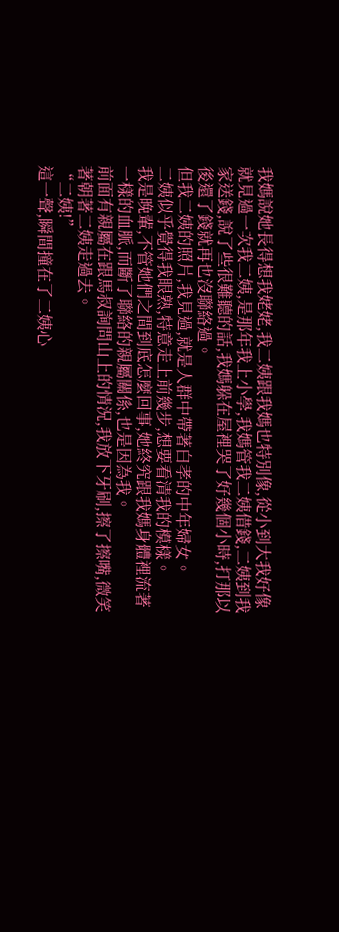我媽說她長得想我姥姥,我二姨跟我媽也特別像,從小到大我好像就見過一次我二姨,是那年我上小學,我媽管我二姨借錢,二姨到我家送錢,說了些很難聽的話,我媽躲在屋裡哭了好幾個小時,打那以後還了錢就再也沒聯絡過。
但我二姨的照片,我見過,就是人群中帶著白孝的中年婦女。
二姨似乎覺得我眼熟,特意走上前幾步,想要看清我的模樣。
我是晚輩,不管她們之間到底怎麼回事,她終究跟我媽身體裡流著一樣的血脈,而斷了聯絡的親屬關係,也是因為我。
前面有親屬在跟馬叔詢問山上的情況,我放下牙刷,擦了擦嘴,微笑著朝著二姨走過去。
“二姨!”
這一聲,瞬間撞在了二姨心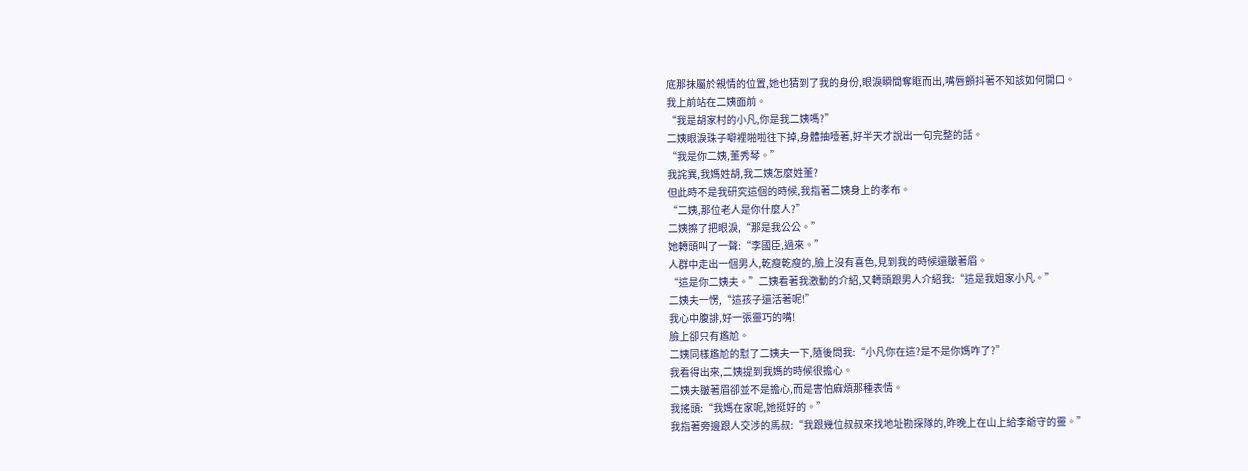底那抹屬於親情的位置,她也猜到了我的身份,眼淚瞬間奪眶而出,嘴唇顫抖著不知該如何開口。
我上前站在二姨面前。
“我是胡家村的小凡,你是我二姨嗎?”
二姨眼淚珠子噼裡啪啦往下掉,身體抽噎著,好半天才說出一句完整的話。
“我是你二姨,董秀琴。”
我詫異,我媽姓胡,我二姨怎麼姓董?
但此時不是我研究這個的時候,我指著二姨身上的孝布。
“二姨,那位老人是你什麼人?”
二姨擦了把眼淚,“那是我公公。”
她轉頭叫了一聲:“李國臣,過來。”
人群中走出一個男人,乾瘦乾瘦的,臉上沒有喜色,見到我的時候還皺著眉。
“這是你二姨夫。”二姨看著我激動的介紹,又轉頭跟男人介紹我:“這是我姐家小凡。”
二姨夫一愣,“這孩子還活著呢!”
我心中腹誹,好一張靈巧的嘴!
臉上卻只有尷尬。
二姨同樣尷尬的懟了二姨夫一下,隨後問我:“小凡你在這?是不是你媽咋了?”
我看得出來,二姨提到我媽的時候很擔心。
二姨夫皺著眉卻並不是擔心,而是害怕麻煩那種表情。
我搖頭:“我媽在家呢,她挺好的。”
我指著旁邊跟人交涉的馬叔:“我跟幾位叔叔來找地址勘探隊的,昨晚上在山上給李爺守的靈。”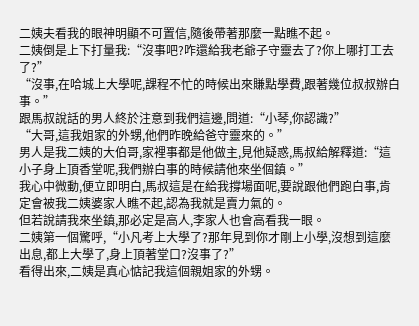二姨夫看我的眼神明顯不可置信,隨後帶著那麼一點瞧不起。
二姨倒是上下打量我:“沒事吧?咋還給我老爺子守靈去了?你上哪打工去了?”
“沒事,在哈城上大學呢,課程不忙的時候出來賺點學費,跟著幾位叔叔辦白事。”
跟馬叔說話的男人終於注意到我們這邊,問道:“小琴,你認識?”
“大哥,這我姐家的外甥,他們昨晚給爸守靈來的。”
男人是我二姨的大伯哥,家裡事都是他做主,見他疑惑,馬叔給解釋道:“這小子身上頂香堂呢,我們辦白事的時候請他來坐個鎮。”
我心中微動,便立即明白,馬叔這是在給我撐場面呢,要說跟他們跑白事,肯定會被我二姨婆家人瞧不起,認為我就是賣力氣的。
但若說請我來坐鎮,那必定是高人,李家人也會高看我一眼。
二姨第一個驚呼,“小凡考上大學了?那年見到你才剛上小學,沒想到這麼出息,都上大學了,身上頂著堂口?沒事了?”
看得出來,二姨是真心惦記我這個親姐家的外甥。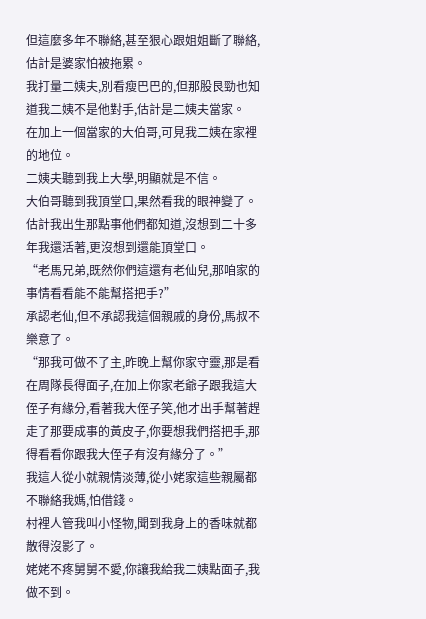但這麼多年不聯絡,甚至狠心跟姐姐斷了聯絡,估計是婆家怕被拖累。
我打量二姨夫,別看瘦巴巴的,但那股艮勁也知道我二姨不是他對手,估計是二姨夫當家。
在加上一個當家的大伯哥,可見我二姨在家裡的地位。
二姨夫聽到我上大學,明顯就是不信。
大伯哥聽到我頂堂口,果然看我的眼神變了。
估計我出生那點事他們都知道,沒想到二十多年我還活著,更沒想到還能頂堂口。
“老馬兄弟,既然你們這還有老仙兒,那咱家的事情看看能不能幫搭把手?”
承認老仙,但不承認我這個親戚的身份,馬叔不樂意了。
“那我可做不了主,昨晚上幫你家守靈,那是看在周隊長得面子,在加上你家老爺子跟我這大侄子有緣分,看著我大侄子笑,他才出手幫著趕走了那要成事的黃皮子,你要想我們搭把手,那得看看你跟我大侄子有沒有緣分了。”
我這人從小就親情淡薄,從小姥家這些親屬都不聯絡我媽,怕借錢。
村裡人管我叫小怪物,聞到我身上的香味就都散得沒影了。
姥姥不疼舅舅不愛,你讓我給我二姨點面子,我做不到。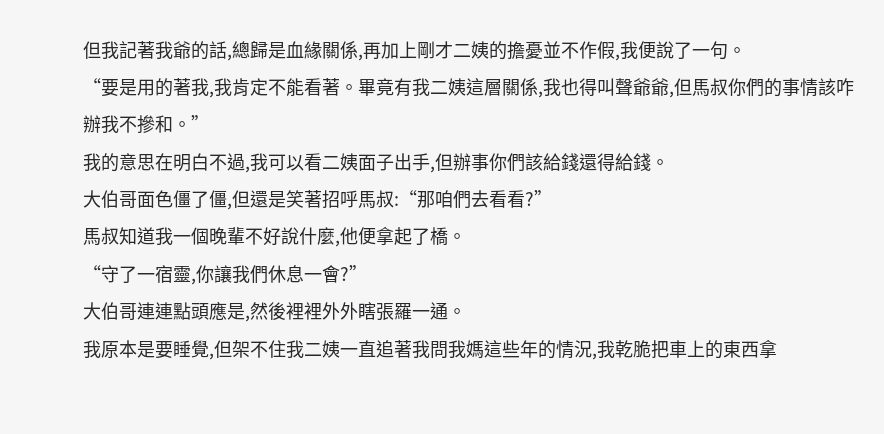但我記著我爺的話,總歸是血緣關係,再加上剛才二姨的擔憂並不作假,我便說了一句。
“要是用的著我,我肯定不能看著。畢竟有我二姨這層關係,我也得叫聲爺爺,但馬叔你們的事情該咋辦我不摻和。”
我的意思在明白不過,我可以看二姨面子出手,但辦事你們該給錢還得給錢。
大伯哥面色僵了僵,但還是笑著招呼馬叔:“那咱們去看看?”
馬叔知道我一個晚輩不好說什麼,他便拿起了橋。
“守了一宿靈,你讓我們休息一會?”
大伯哥連連點頭應是,然後裡裡外外瞎張羅一通。
我原本是要睡覺,但架不住我二姨一直追著我問我媽這些年的情況,我乾脆把車上的東西拿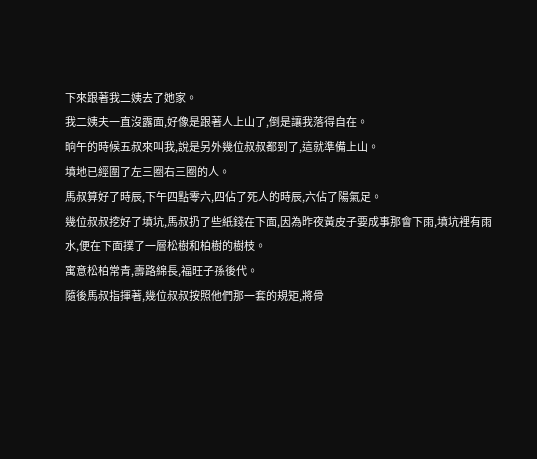下來跟著我二姨去了她家。
我二姨夫一直沒露面,好像是跟著人上山了,倒是讓我落得自在。
晌午的時候五叔來叫我,說是另外幾位叔叔都到了,這就準備上山。
墳地已經圍了左三圈右三圈的人。
馬叔算好了時辰,下午四點零六,四佔了死人的時辰,六佔了陽氣足。
幾位叔叔挖好了墳坑,馬叔扔了些紙錢在下面,因為昨夜黃皮子要成事那會下雨,墳坑裡有雨水,便在下面撲了一層松樹和柏樹的樹枝。
寓意松柏常青,壽路綿長,福旺子孫後代。
隨後馬叔指揮著,幾位叔叔按照他們那一套的規矩,將骨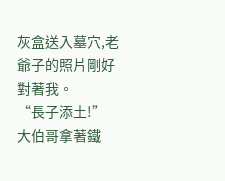灰盒送入墓穴,老爺子的照片剛好對著我。
“長子添土!”
大伯哥拿著鐵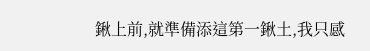鍬上前,就準備添這第一鍬土,我只感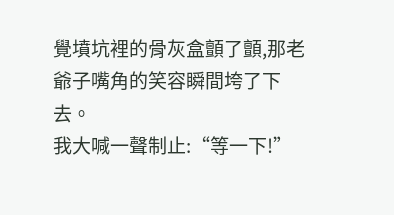覺墳坑裡的骨灰盒顫了顫,那老爺子嘴角的笑容瞬間垮了下去。
我大喊一聲制止:“等一下!”